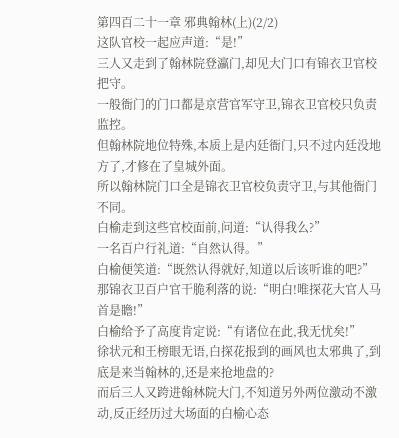第四百二十一章 邪典翰林(上)(2/2)
这队官校一起应声道:“是!”
三人又走到了翰林院登瀛门,却见大门口有锦衣卫官校把守。
一般衙门的门口都是京营官军守卫,锦衣卫官校只负责监控。
但翰林院地位特殊,本质上是内廷衙门,只不过内廷没地方了,才修在了皇城外面。
所以翰林院门口全是锦衣卫官校负责守卫,与其他衙门不同。
白榆走到这些官校面前,问道:“认得我么?”
一名百户行礼道:“自然认得。”
白榆便笑道:“既然认得就好,知道以后该听谁的吧?”
那锦衣卫百户官干脆利落的说:“明白!唯探花大官人马首是瞻!”
白榆给予了高度肯定说:“有诸位在此,我无忧矣!”
徐状元和王榜眼无语,白探花报到的画风也太邪典了,到底是来当翰林的,还是来抢地盘的?
而后三人又跨进翰林院大门,不知道另外两位激动不激动,反正经历过大场面的白榆心态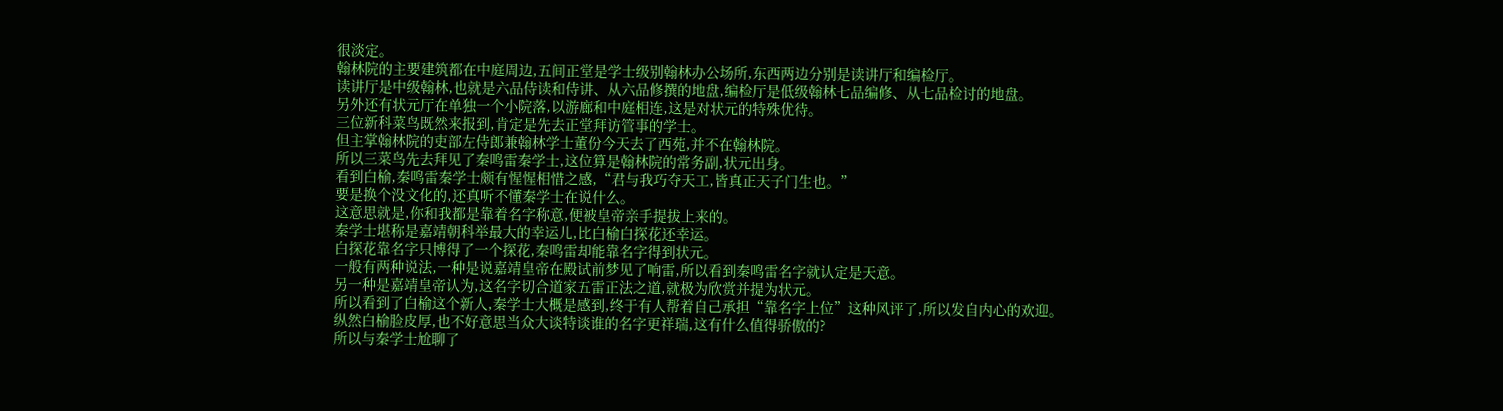很淡定。
翰林院的主要建筑都在中庭周边,五间正堂是学士级别翰林办公场所,东西两边分别是读讲厅和编检厅。
读讲厅是中级翰林,也就是六品侍读和侍讲、从六品修撰的地盘,编检厅是低级翰林七品编修、从七品检讨的地盘。
另外还有状元厅在单独一个小院落,以游廊和中庭相连,这是对状元的特殊优待。
三位新科菜鸟既然来报到,肯定是先去正堂拜访管事的学士。
但主掌翰林院的吏部左侍郎兼翰林学士董份今天去了西苑,并不在翰林院。
所以三菜鸟先去拜见了秦鸣雷秦学士,这位算是翰林院的常务副,状元出身。
看到白榆,秦鸣雷秦学士颇有惺惺相惜之感,“君与我巧夺天工,皆真正天子门生也。”
要是换个没文化的,还真听不懂秦学士在说什么。
这意思就是,你和我都是靠着名字称意,便被皇帝亲手提拔上来的。
秦学士堪称是嘉靖朝科举最大的幸运儿,比白榆白探花还幸运。
白探花靠名字只博得了一个探花,秦鸣雷却能靠名字得到状元。
一般有两种说法,一种是说嘉靖皇帝在殿试前梦见了响雷,所以看到秦鸣雷名字就认定是天意。
另一种是嘉靖皇帝认为,这名字切合道家五雷正法之道,就极为欣赏并提为状元。
所以看到了白榆这个新人,秦学士大概是感到,终于有人帮着自己承担“靠名字上位”这种风评了,所以发自内心的欢迎。
纵然白榆脸皮厚,也不好意思当众大谈特谈谁的名字更祥瑞,这有什么值得骄傲的?
所以与秦学士尬聊了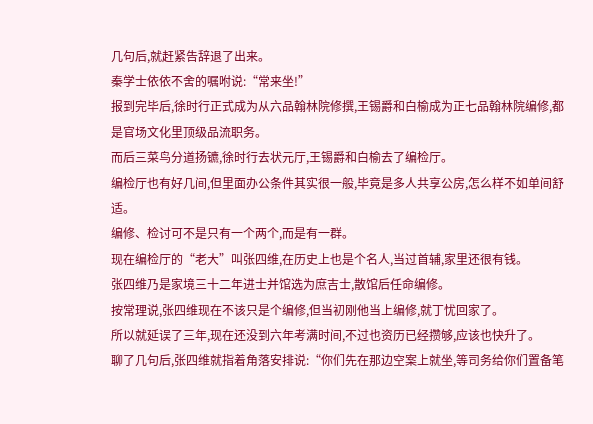几句后,就赶紧告辞退了出来。
秦学士依依不舍的嘱咐说:“常来坐!”
报到完毕后,徐时行正式成为从六品翰林院修撰,王锡爵和白榆成为正七品翰林院编修,都是官场文化里顶级品流职务。
而后三菜鸟分道扬镳,徐时行去状元厅,王锡爵和白榆去了编检厅。
编检厅也有好几间,但里面办公条件其实很一般,毕竟是多人共享公房,怎么样不如单间舒适。
编修、检讨可不是只有一个两个,而是有一群。
现在编检厅的“老大”叫张四维,在历史上也是个名人,当过首辅,家里还很有钱。
张四维乃是家境三十二年进士并馆选为庶吉士,散馆后任命编修。
按常理说,张四维现在不该只是个编修,但当初刚他当上编修,就丁忧回家了。
所以就延误了三年,现在还没到六年考满时间,不过也资历已经攒够,应该也快升了。
聊了几句后,张四维就指着角落安排说:“你们先在那边空案上就坐,等司务给你们置备笔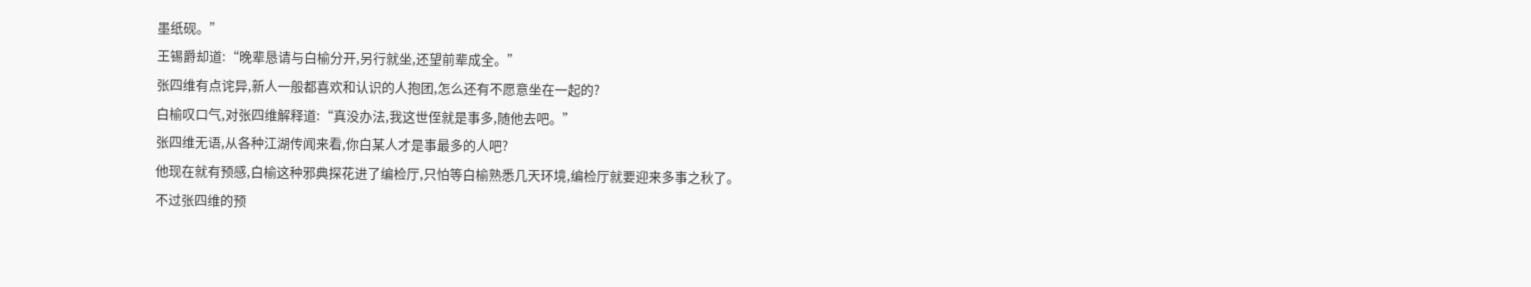墨纸砚。”
王锡爵却道:“晚辈恳请与白榆分开,另行就坐,还望前辈成全。”
张四维有点诧异,新人一般都喜欢和认识的人抱团,怎么还有不愿意坐在一起的?
白榆叹口气,对张四维解释道:“真没办法,我这世侄就是事多,随他去吧。”
张四维无语,从各种江湖传闻来看,你白某人才是事最多的人吧?
他现在就有预感,白榆这种邪典探花进了编检厅,只怕等白榆熟悉几天环境,编检厅就要迎来多事之秋了。
不过张四维的预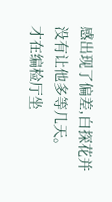感出现了偏差,白探花并没有让他多等几天。
才在编检厅坐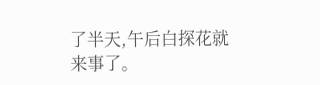了半天,午后白探花就来事了。